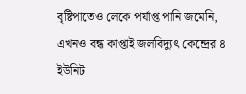বৃষ্টিপাতেও লেকে পর্যাপ্ত পানি জমেনি, এখনও বন্ধ কাপ্তাই জলবিদ্যুৎ কেন্দ্রের ৪ ইউনিট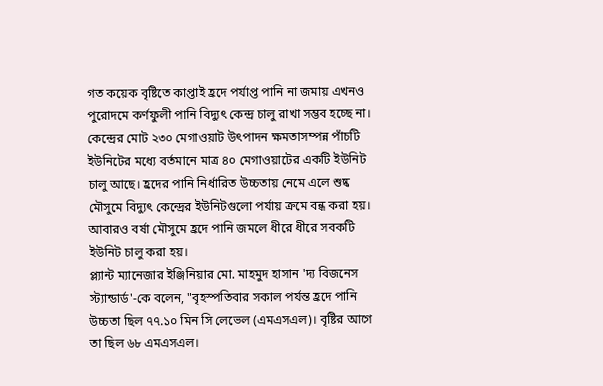গত কয়েক বৃষ্টিতে কাপ্তাই হ্রদে পর্যাপ্ত পানি না জমায় এখনও পুরোদমে কর্ণফুলী পানি বিদ্যুৎ কেন্দ্র চালু রাখা সম্ভব হচ্ছে না।
কেন্দ্রের মোট ২৩০ মেগাওয়াট উৎপাদন ক্ষমতাসম্পন্ন পাঁচটি ইউনিটের মধ্যে বর্তমানে মাত্র ৪০ মেগাওয়াটের একটি ইউনিট চালু আছে। হ্রদের পানি নির্ধারিত উচ্চতায় নেমে এলে শুষ্ক মৌসুমে বিদ্যুৎ কেন্দ্রের ইউনিটগুলো পর্যায় ক্রমে বন্ধ করা হয়। আবারও বর্ষা মৌসুমে হ্রদে পানি জমলে ধীরে ধীরে সবকটি ইউনিট চালু করা হয়।
প্ল্যান্ট ম্যানেজার ইঞ্জিনিয়ার মো. মাহমুদ হাসান 'দ্য বিজনেস স্ট্যান্ডার্ড'-কে বলেন, "বৃহস্পতিবার সকাল পর্যন্ত হ্রদে পানি উচ্চতা ছিল ৭৭.১০ মিন সি লেভেল (এমএসএল)। বৃষ্টির আগে তা ছিল ৬৮ এমএসএল।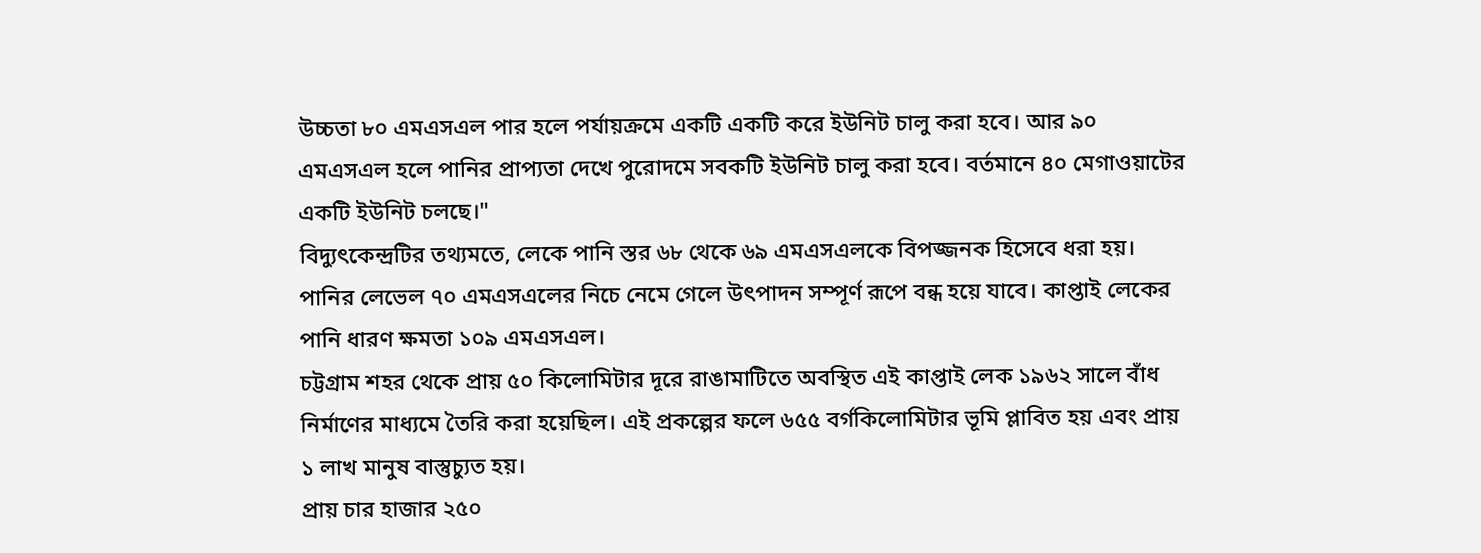উচ্চতা ৮০ এমএসএল পার হলে পর্যায়ক্রমে একটি একটি করে ইউনিট চালু করা হবে। আর ৯০ এমএসএল হলে পানির প্রাপ্যতা দেখে পুরোদমে সবকটি ইউনিট চালু করা হবে। বর্তমানে ৪০ মেগাওয়াটের একটি ইউনিট চলছে।"
বিদ্যুৎকেন্দ্রটির তথ্যমতে, লেকে পানি স্তর ৬৮ থেকে ৬৯ এমএসএলকে বিপজ্জনক হিসেবে ধরা হয়। পানির লেভেল ৭০ এমএসএলের নিচে নেমে গেলে উৎপাদন সম্পূর্ণ রূপে বন্ধ হয়ে যাবে। কাপ্তাই লেকের পানি ধারণ ক্ষমতা ১০৯ এমএসএল।
চট্টগ্রাম শহর থেকে প্রায় ৫০ কিলোমিটার দূরে রাঙামাটিতে অবস্থিত এই কাপ্তাই লেক ১৯৬২ সালে বাঁধ নির্মাণের মাধ্যমে তৈরি করা হয়েছিল। এই প্রকল্পের ফলে ৬৫৫ বর্গকিলোমিটার ভূমি প্লাবিত হয় এবং প্রায় ১ লাখ মানুষ বাস্তুচ্যুত হয়।
প্রায় চার হাজার ২৫০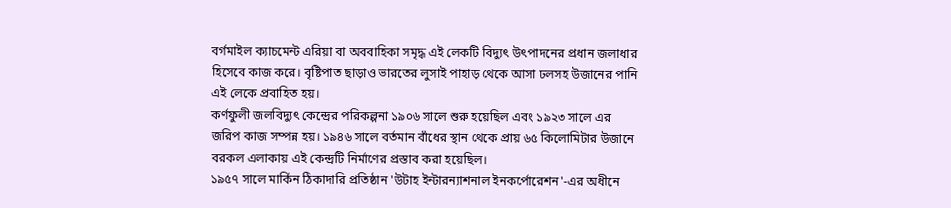বর্গমাইল ক্যাচমেন্ট এরিয়া বা অববাহিকা সমৃদ্ধ এই লেকটি বিদ্যুৎ উৎপাদনের প্রধান জলাধার হিসেবে কাজ করে। বৃষ্টিপাত ছাড়াও ভারতের লুসাই পাহাড় থেকে আসা ঢলসহ উজানের পানি এই লেকে প্রবাহিত হয়।
কর্ণফুলী জলবিদ্যুৎ কেন্দ্রের পরিকল্পনা ১৯০৬ সালে শুরু হয়েছিল এবং ১৯২৩ সালে এর জরিপ কাজ সম্পন্ন হয়। ১৯৪৬ সালে বর্তমান বাঁধের স্থান থেকে প্রায় ৬৫ কিলোমিটার উজানে বরকল এলাকায় এই কেন্দ্রটি নির্মাণের প্রস্তাব করা হয়েছিল।
১৯৫৭ সালে মার্কিন ঠিকাদারি প্রতিষ্ঠান 'উটাহ ইন্টারন্যাশনাল ইনকর্পোরেশন'-এর অধীনে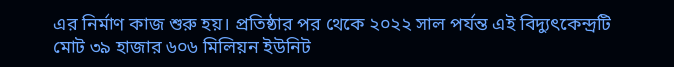এর নির্মাণ কাজ শুরু হয়। প্রতিষ্ঠার পর থেকে ২০২২ সাল পর্যন্ত এই বিদ্যুৎকেন্দ্রটি মোট ৩৯ হাজার ৬০৬ মিলিয়ন ইউনিট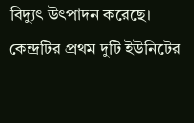বিদ্যুৎ উৎপাদন করেছে।
কেন্দ্রটির প্রথম দুটি ইউনিটের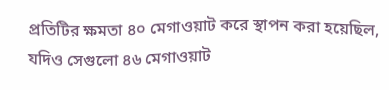প্রতিটির ক্ষমতা ৪০ মেগাওয়াট করে স্থাপন করা হয়েছিল, যদিও সেগুলো ৪৬ মেগাওয়াট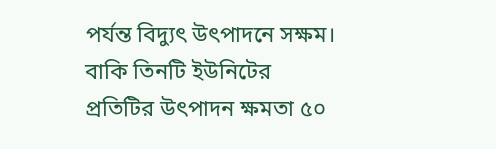পর্যন্ত বিদ্যুৎ উৎপাদনে সক্ষম। বাকি তিনটি ইউনিটের প্রতিটির উৎপাদন ক্ষমতা ৫০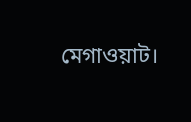মেগাওয়াট।